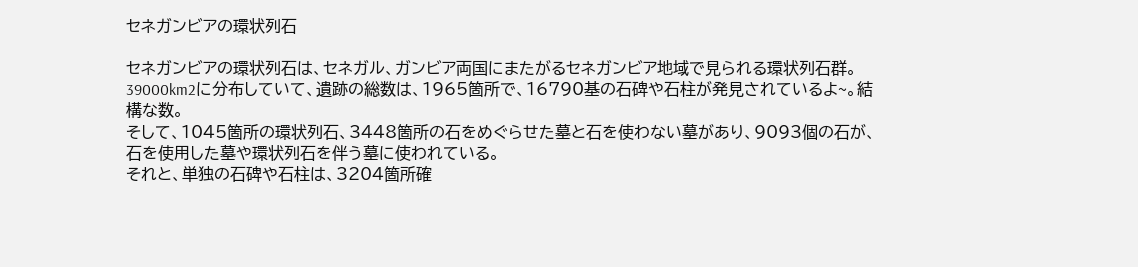セネガンビアの環状列石

セネガンビアの環状列石は、セネガル、ガンビア両国にまたがるセネガンビア地域で見られる環状列石群。
39000km2に分布していて、遺跡の総数は、1965箇所で、16790基の石碑や石柱が発見されているよ~。結構な数。
そして、1045箇所の環状列石、3448箇所の石をめぐらせた墓と石を使わない墓があり、9093個の石が、石を使用した墓や環状列石を伴う墓に使われている。
それと、単独の石碑や石柱は、3204箇所確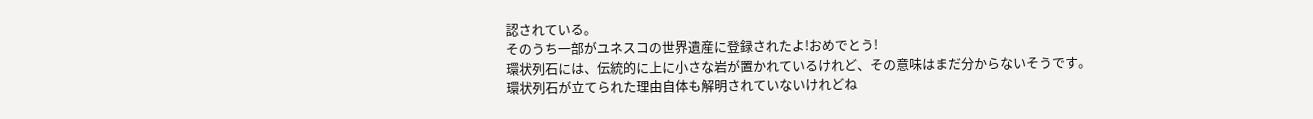認されている。
そのうち一部がユネスコの世界遺産に登録されたよ!おめでとう!
環状列石には、伝統的に上に小さな岩が置かれているけれど、その意味はまだ分からないそうです。
環状列石が立てられた理由自体も解明されていないけれどね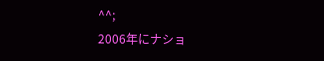^^;
2006年にナショ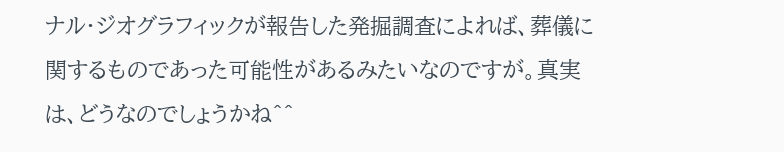ナル・ジオグラフィックが報告した発掘調査によれば、葬儀に関するものであった可能性があるみたいなのですが。真実は、どうなのでしょうかね^^